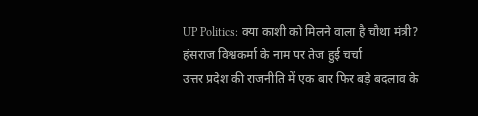UP Politics: क्या काशी को मिलने वाला है चौथा मंत्री? हंसराज विश्वकर्मा के नाम पर तेज हुई चर्चा
उत्तर प्रदेश की राजनीति में एक बार फिर बड़े बदलाव के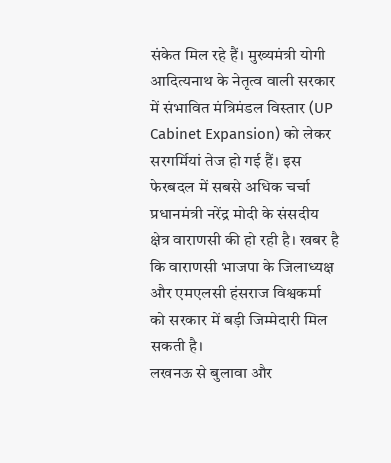संकेत मिल रहे हैं। मुख्यमंत्री योगी आदित्यनाथ के नेतृत्व वाली सरकार में संभावित मंत्रिमंडल विस्तार (UP Cabinet Expansion) को लेकर सरगर्मियां तेज हो गई हैं। इस फेरबदल में सबसे अधिक चर्चा प्रधानमंत्री नरेंद्र मोदी के संसदीय क्षेत्र वाराणसी की हो रही है। खबर है कि वाराणसी भाजपा के जिलाध्यक्ष और एमएलसी हंसराज विश्वकर्मा को सरकार में बड़ी जिम्मेदारी मिल सकती है।
लखनऊ से बुलावा और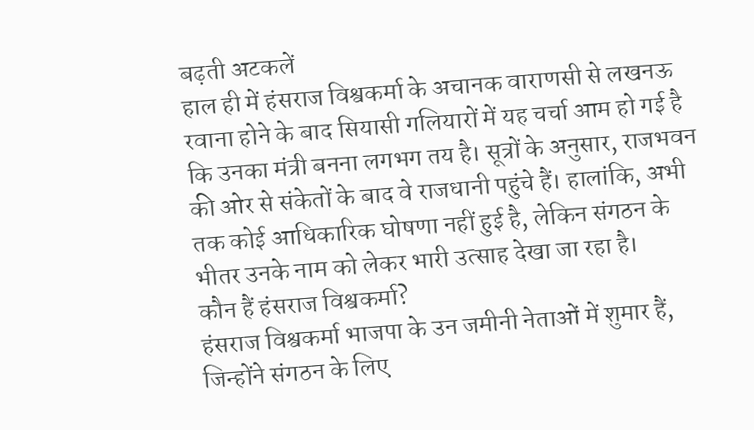बढ़ती अटकलें
हाल ही में हंसराज विश्वकर्मा के अचानक वाराणसी से लखनऊ रवाना होने के बाद सियासी गलियारों में यह चर्चा आम हो गई है कि उनका मंत्री बनना लगभग तय है। सूत्रों के अनुसार, राजभवन की ओर से संकेतों के बाद वे राजधानी पहुंचे हैं। हालांकि, अभी तक कोई आधिकारिक घोषणा नहीं हुई है, लेकिन संगठन के भीतर उनके नाम को लेकर भारी उत्साह देखा जा रहा है।
कौन हैं हंसराज विश्वकर्मा?
हंसराज विश्वकर्मा भाजपा के उन जमीनी नेताओं में शुमार हैं, जिन्होंने संगठन के लिए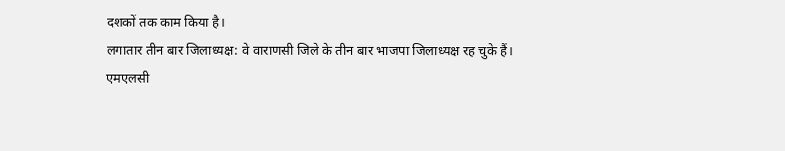दशकों तक काम किया है।
लगातार तीन बार जिलाध्यक्ष: वे वाराणसी जिले के तीन बार भाजपा जिलाध्यक्ष रह चुके हैं।
एमएलसी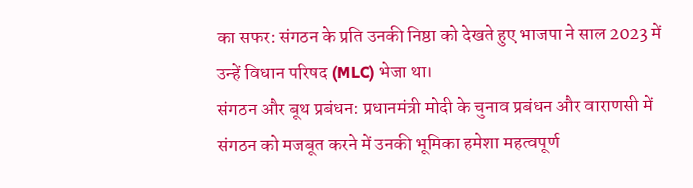का सफर: संगठन के प्रति उनकी निष्ठा को देखते हुए भाजपा ने साल 2023 में उन्हें विधान परिषद (MLC) भेजा था।
संगठन और बूथ प्रबंधन: प्रधानमंत्री मोदी के चुनाव प्रबंधन और वाराणसी में संगठन को मजबूत करने में उनकी भूमिका हमेशा महत्वपूर्ण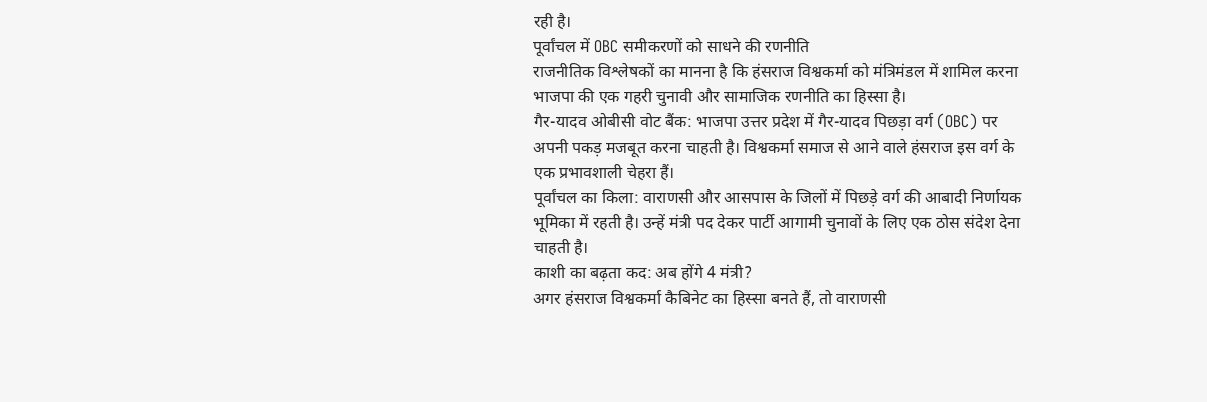रही है।
पूर्वांचल में OBC समीकरणों को साधने की रणनीति
राजनीतिक विश्लेषकों का मानना है कि हंसराज विश्वकर्मा को मंत्रिमंडल में शामिल करना भाजपा की एक गहरी चुनावी और सामाजिक रणनीति का हिस्सा है।
गैर-यादव ओबीसी वोट बैंक: भाजपा उत्तर प्रदेश में गैर-यादव पिछड़ा वर्ग (OBC) पर अपनी पकड़ मजबूत करना चाहती है। विश्वकर्मा समाज से आने वाले हंसराज इस वर्ग के एक प्रभावशाली चेहरा हैं।
पूर्वांचल का किला: वाराणसी और आसपास के जिलों में पिछड़े वर्ग की आबादी निर्णायक भूमिका में रहती है। उन्हें मंत्री पद देकर पार्टी आगामी चुनावों के लिए एक ठोस संदेश देना चाहती है।
काशी का बढ़ता कद: अब होंगे 4 मंत्री?
अगर हंसराज विश्वकर्मा कैबिनेट का हिस्सा बनते हैं, तो वाराणसी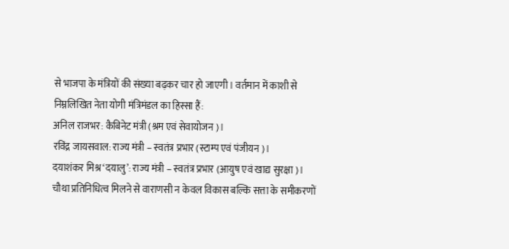से भाजपा के मंत्रियों की संख्या बढ़कर चार हो जाएगी। वर्तमान में काशी से निम्नलिखित नेता योगी मंत्रिमंडल का हिस्सा हैं:
अनिल राजभर: कैबिनेट मंत्री (श्रम एवं सेवायोजन)।
रविंद्र जायसवाल: राज्य मंत्री – स्वतंत्र प्रभार (स्टाम्प एवं पंजीयन)।
दयाशंकर मिश्र ‘दयालु’: राज्य मंत्री – स्वतंत्र प्रभार (आयुष एवं खाद्य सुरक्षा)।
चौथा प्रतिनिधित्व मिलने से वाराणसी न केवल विकास बल्कि सत्ता के समीकरणों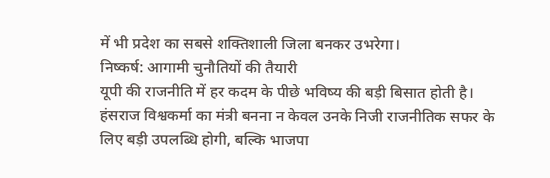में भी प्रदेश का सबसे शक्तिशाली जिला बनकर उभरेगा।
निष्कर्ष: आगामी चुनौतियों की तैयारी
यूपी की राजनीति में हर कदम के पीछे भविष्य की बड़ी बिसात होती है। हंसराज विश्वकर्मा का मंत्री बनना न केवल उनके निजी राजनीतिक सफर के लिए बड़ी उपलब्धि होगी, बल्कि भाजपा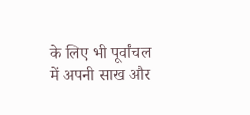के लिए भी पूर्वांचल में अपनी साख और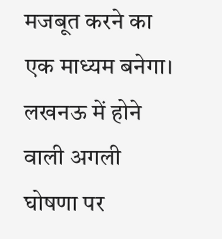मजबूत करने का एक माध्यम बनेगा। लखनऊ में होने वाली अगली घोषणा पर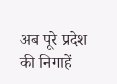अब पूरे प्रदेश की निगाहें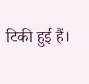टिकी हुई हैं।